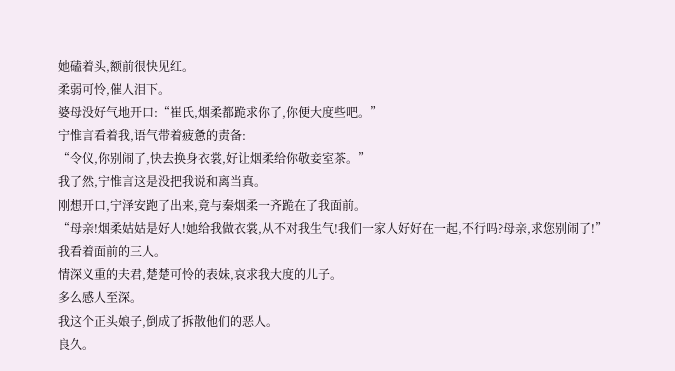她磕着头,额前很快见红。
柔弱可怜,催人泪下。
婆母没好气地开口:“崔氏,烟柔都跪求你了,你便大度些吧。”
宁惟言看着我,语气带着疲惫的责备:
“令仪,你别闹了,快去换身衣裳,好让烟柔给你敬妾室茶。”
我了然,宁惟言这是没把我说和离当真。
刚想开口,宁泽安跑了出来,竟与秦烟柔一齐跪在了我面前。
“母亲!烟柔姑姑是好人!她给我做衣裳,从不对我生气!我们一家人好好在一起,不行吗?母亲,求您别闹了!”
我看着面前的三人。
情深义重的夫君,楚楚可怜的表妹,哀求我大度的儿子。
多么感人至深。
我这个正头娘子,倒成了拆散他们的恶人。
良久。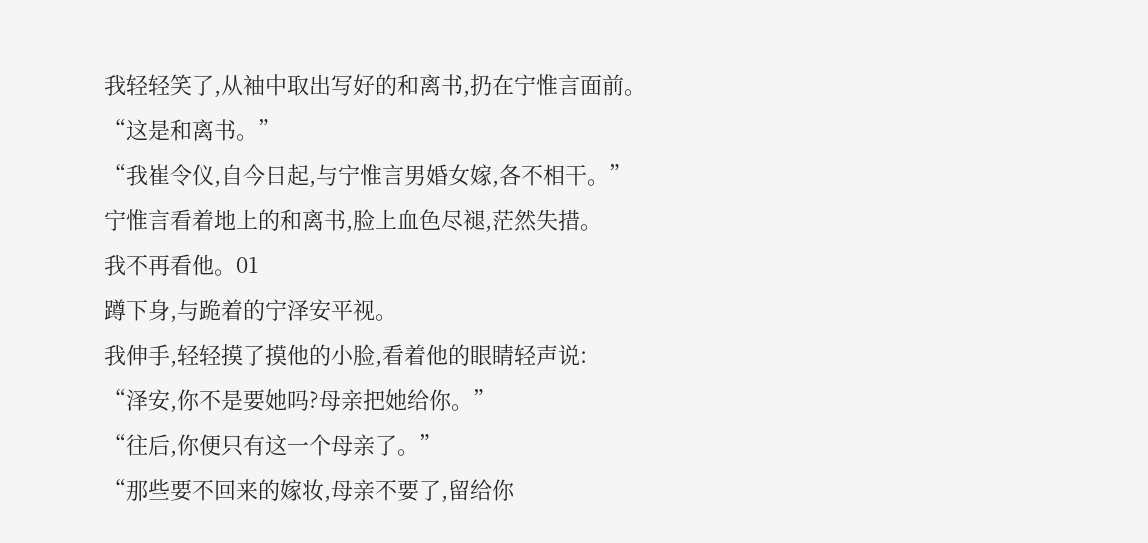我轻轻笑了,从袖中取出写好的和离书,扔在宁惟言面前。
“这是和离书。”
“我崔令仪,自今日起,与宁惟言男婚女嫁,各不相干。”
宁惟言看着地上的和离书,脸上血色尽褪,茫然失措。
我不再看他。01
蹲下身,与跪着的宁泽安平视。
我伸手,轻轻摸了摸他的小脸,看着他的眼睛轻声说:
“泽安,你不是要她吗?母亲把她给你。”
“往后,你便只有这一个母亲了。”
“那些要不回来的嫁妆,母亲不要了,留给你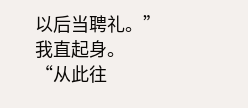以后当聘礼。”
我直起身。
“从此往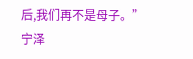后,我们再不是母子。”
宁泽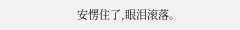安愣住了,眼泪滚落。